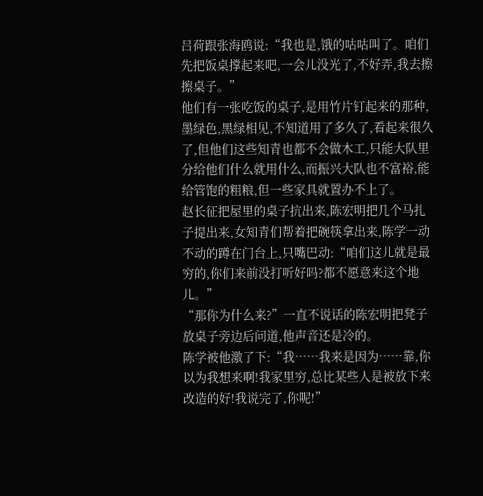吕荷跟张海鸥说:“我也是,饿的咕咕叫了。咱们先把饭桌撑起来吧,一会儿没光了,不好弄,我去擦擦桌子。”
他们有一张吃饭的桌子,是用竹片钉起来的那种,墨绿色,黑绿相见,不知道用了多久了,看起来很久了,但他们这些知青也都不会做木工,只能大队里分给他们什么就用什么,而振兴大队也不富裕,能给管饱的粗粮,但一些家具就置办不上了。
赵长征把屋里的桌子抗出来,陈宏明把几个马扎子提出来,女知青们帮着把碗筷拿出来,陈学一动不动的蹲在门台上,只嘴巴动:“咱们这儿就是最穷的,你们来前没打听好吗?都不愿意来这个地儿。”
“那你为什么来?”一直不说话的陈宏明把凳子放桌子旁边后问道,他声音还是冷的。
陈学被他激了下:“我……我来是因为……靠,你以为我想来啊!我家里穷,总比某些人是被放下来改造的好!我说完了,你呢!”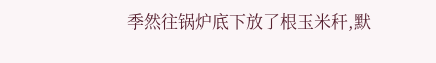季然往锅炉底下放了根玉米秆,默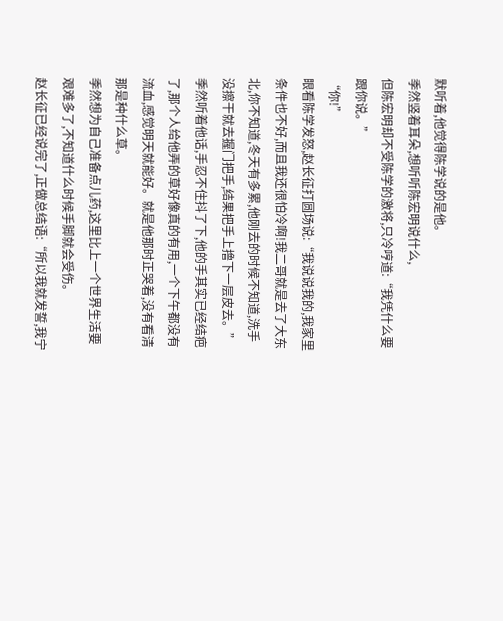默听着,他觉得陈学说的是他。
季然竖着耳朵,想听听陈宏明说什么,
但陈宏明却不受陈学的激将,只冷哼道:“我凭什么要跟你说。”
“你!”
眼看陈学发怒,赵长征打圆场说:“我说说我的,我家里条件也不好,而且我还很怕冷啊!我二哥就是去了大东北,你不知道,冬天有多累,他刚去的时候不知道,洗手没擦干就去握门把手,结果把手上撸下一层皮去。”
季然听着他话,手忍不住抖了下,他的手其实已经结疤了,那个人给他弄的草好像真的有用,一个下午都没有流血,感觉明天就能好。就是他那时正哭着,没有看清那是种什么草。
季然想为自己准备点儿药,这里比上一个世界生活要艰难多了,不知道什么时候手脚就会受伤。
赵长征已经说完了,正做总结语:“所以我就发誓,我宁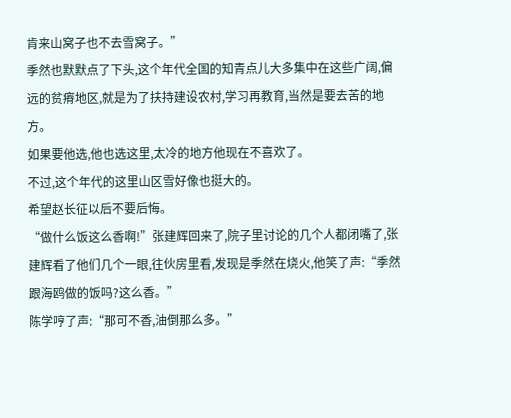肯来山窝子也不去雪窝子。”
季然也默默点了下头,这个年代全国的知青点儿大多集中在这些广阔,偏远的贫瘠地区,就是为了扶持建设农村,学习再教育,当然是要去苦的地方。
如果要他选,他也选这里,太冷的地方他现在不喜欢了。
不过,这个年代的这里山区雪好像也挺大的。
希望赵长征以后不要后悔。
“做什么饭这么香啊!”张建辉回来了,院子里讨论的几个人都闭嘴了,张建辉看了他们几个一眼,往伙房里看,发现是季然在烧火,他笑了声:“季然跟海鸥做的饭吗?这么香。”
陈学哼了声:“那可不香,油倒那么多。”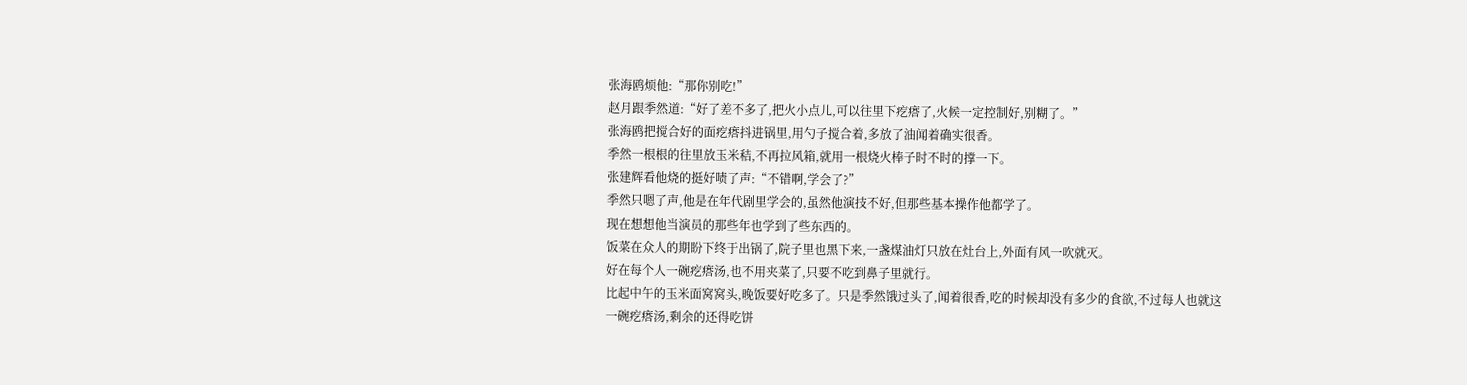张海鸥烦他:“那你别吃!”
赵月跟季然道:“好了差不多了,把火小点儿,可以往里下疙瘩了,火候一定控制好,别糊了。”
张海鸥把搅合好的面疙瘩抖进锅里,用勺子搅合着,多放了油闻着确实很香。
季然一根根的往里放玉米秸,不再拉风箱,就用一根烧火棒子时不时的撑一下。
张建辉看他烧的挺好啧了声:“不错啊,学会了?”
季然只嗯了声,他是在年代剧里学会的,虽然他演技不好,但那些基本操作他都学了。
现在想想他当演员的那些年也学到了些东西的。
饭菜在众人的期盼下终于出锅了,院子里也黑下来,一盏煤油灯只放在灶台上,外面有风一吹就灭。
好在每个人一碗疙瘩汤,也不用夹菜了,只要不吃到鼻子里就行。
比起中午的玉米面窝窝头,晚饭要好吃多了。只是季然饿过头了,闻着很香,吃的时候却没有多少的食欲,不过每人也就这一碗疙瘩汤,剩余的还得吃饼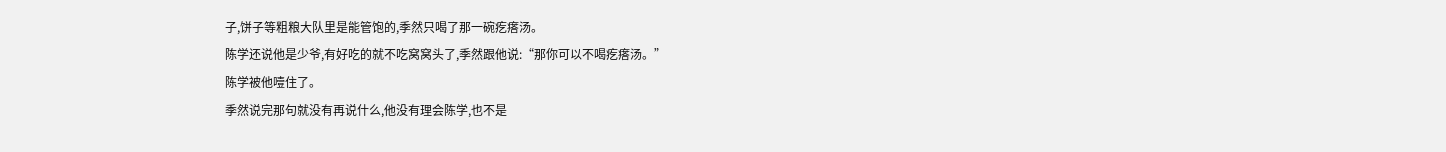子,饼子等粗粮大队里是能管饱的,季然只喝了那一碗疙瘩汤。
陈学还说他是少爷,有好吃的就不吃窝窝头了,季然跟他说:“那你可以不喝疙瘩汤。”
陈学被他噎住了。
季然说完那句就没有再说什么,他没有理会陈学,也不是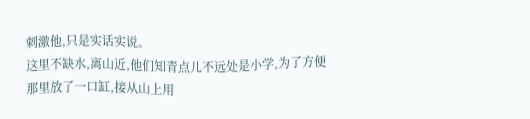刺激他,只是实话实说。
这里不缺水,离山近,他们知青点儿不远处是小学,为了方便那里放了一口缸,接从山上用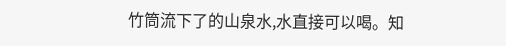竹筒流下了的山泉水,水直接可以喝。知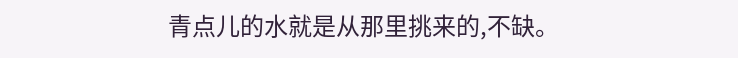青点儿的水就是从那里挑来的,不缺。